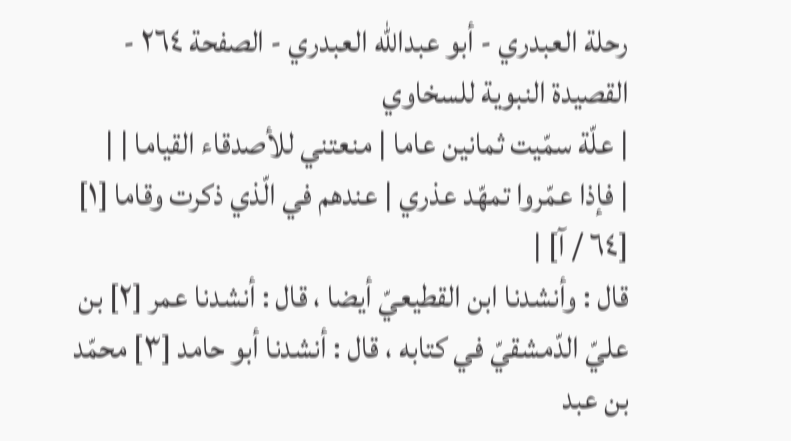رحلة العبدري - أبو عبدالله العبدري - الصفحة ٢٦٤ - القصيدة النبوية للسخاوي
| علّة سمّيت ثمانين عاما | منعتني للأصدقاء القياما | |
| فإذا عمّروا تمهّد عذري | عندهم في الّذي ذكرت وقاما [١] [٦٤ / آ] |
قال : وأنشدنا ابن القطيعيّ أيضا ، قال : أنشدنا عمر [٢] بن عليّ الدّمشقيّ في كتابه ، قال : أنشدنا أبو حامد [٣] محمّد بن عبد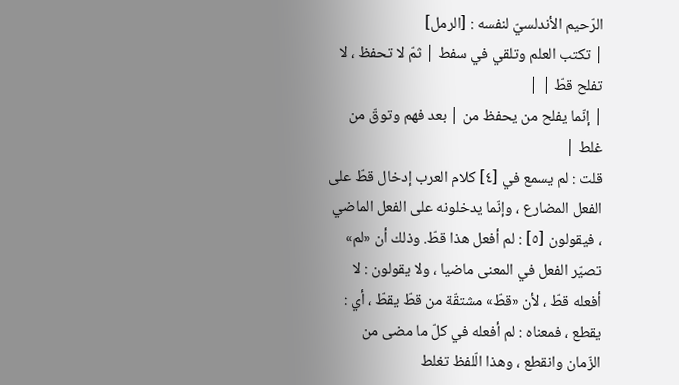الرّحيم الأندلسيّ لنفسه : [الرمل]
| تكتب العلم وتلقي في سفط | ثمّ لا تحفظ ، لا تفلح قطّ | |
| إنّما يفلح من يحفظ من | بعد فهم وتوقّ من غلط |
قلت : لم يسمع في [٤] كلام العرب إدخال قطّ على الفعل المضارع ، وإنّما يدخلونه على الفعل الماضي ، فيقولون [٥] : لم أفعل هذا قطّ. وذلك أن «لم» تصيّر الفعل في المعنى ماضيا ، ولا يقولون : لا أفعله قطّ ، لأن «قطّ» مشتقّة من قطّ يقطّ ، أي : يقطع ، فمعناه : لم أفعله في كلّ ما مضى من الزّمان وانقطع ، وهذا الّلفظ تغلط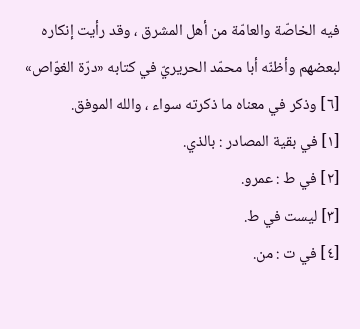فيه الخاصّة والعامّة من أهل المشرق ، وقد رأيت إنكاره لبعضهم وأظنّه أبا محمّد الحريريّ في كتابه «درّة الغوّاص» [٦] وذكر في معناه ما ذكرته سواء ، والله الموفق.
[١] في بقية المصادر : بالذي.
[٢] في ط : عمرو.
[٣] ليست في ط.
[٤] في ت : من.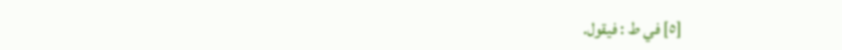[٥] في ط : فيقول.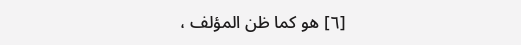[٦] هو كما ظن المؤلف ،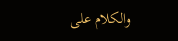والكلام على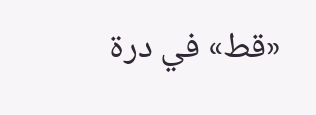«قط» في درة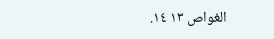الغواص ١٣ ١٤.